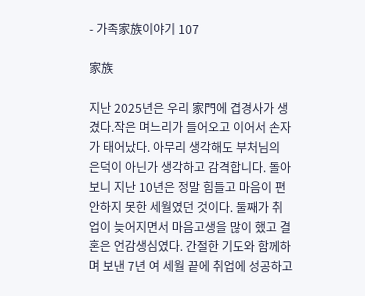- 가족家族이야기 107

家族

지난 2025년은 우리 家門에 겹경사가 생겼다.작은 며느리가 들어오고 이어서 손자가 태어났다. 아무리 생각해도 부처님의 은덕이 아닌가 생각하고 감격합니다. 돌아보니 지난 10년은 정말 힘들고 마음이 편안하지 못한 세월였던 것이다. 둘째가 취업이 늦어지면서 마음고생을 많이 했고 결혼은 언감생심였다. 간절한 기도와 함께하며 보낸 7년 여 세월 끝에 취업에 성공하고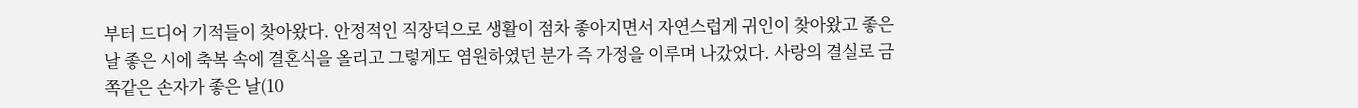부터 드디어 기적들이 찾아왔다. 안정적인 직장덕으로 생활이 점차 좋아지면서 자연스럽게 귀인이 찾아왔고 좋은 날 좋은 시에 축복 속에 결혼식을 올리고 그렇게도 염원하였던 분가 즉 가정을 이루며 나갔었다. 사랑의 결실로 금쪽같은 손자가 좋은 날(10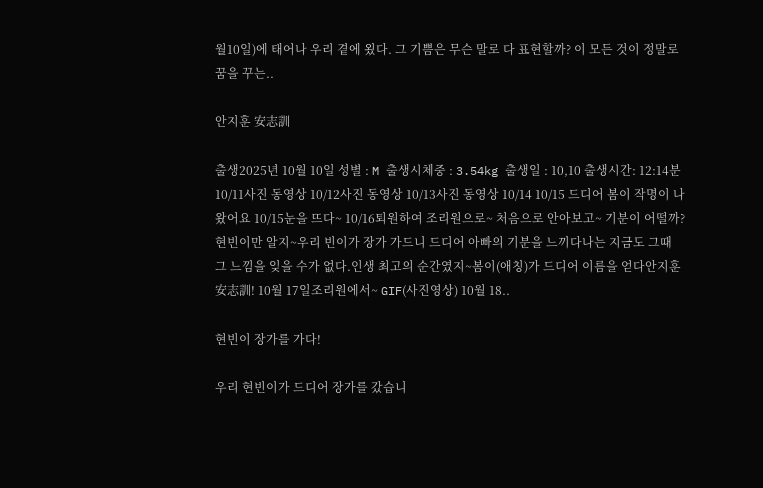월10일)에 태어나 우리 곁에 욌다. 그 기쁨은 무슨 말로 다 표현할까? 이 모든 것이 정말로 꿈을 꾸는..

안지훈 安志訓

출생2025년 10월 10일 성별 : M 출생시체중 : 3.54kg 출생일 : 10,10 출생시간: 12:14분 10/11사진 동영상 10/12사진 동영상 10/13사진 동영상 10/14 10/15 드디어 봄이 작명이 나왔어요 10/15눈을 뜨다~ 10/16퇴원하여 조리원으로~ 처음으로 안아보고~ 기분이 어떨까? 현빈이만 알지~우리 빈이가 장가 가드니 드디어 아빠의 기분을 느끼다나는 지금도 그때 그 느낌을 잊을 수가 없다.인생 최고의 순간였지~봄이(애칭)가 드디어 이름을 얻다안지훈 安志訓! 10월 17일조리원에서~ GIF(사진영상) 10월 18..

현빈이 장가를 가다!

우리 현빈이가 드디어 장가를 갔습니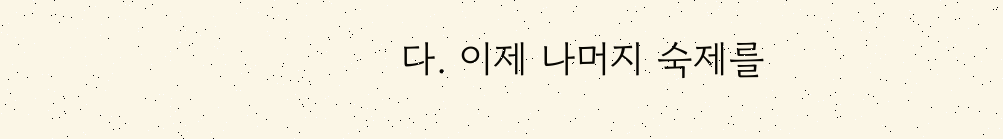다. 이제 나머지 숙제를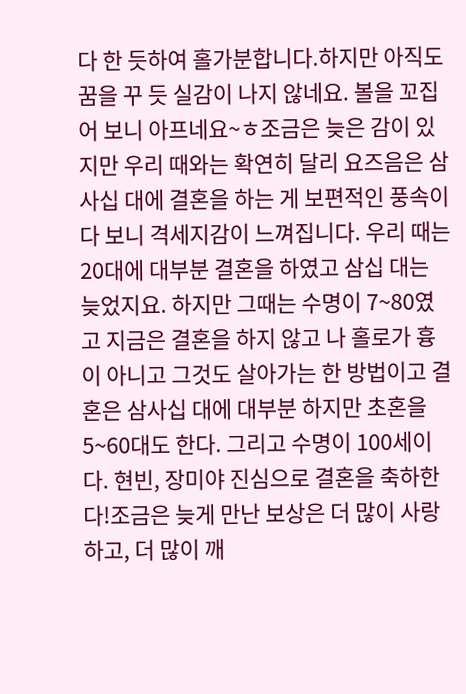다 한 듯하여 홀가분합니다.하지만 아직도 꿈을 꾸 듯 실감이 나지 않네요. 볼을 꼬집어 보니 아프네요~ㅎ조금은 늦은 감이 있지만 우리 때와는 확연히 달리 요즈음은 삼 사십 대에 결혼을 하는 게 보편적인 풍속이다 보니 격세지감이 느껴집니다. 우리 때는 20대에 대부분 결혼을 하였고 삼십 대는 늦었지요. 하지만 그때는 수명이 7~80였고 지금은 결혼을 하지 않고 나 홀로가 흉이 아니고 그것도 살아가는 한 방법이고 결혼은 삼사십 대에 대부분 하지만 초혼을 5~60대도 한다. 그리고 수명이 100세이다. 현빈, 장미야 진심으로 결혼을 축하한다!조금은 늦게 만난 보상은 더 많이 사랑하고, 더 많이 깨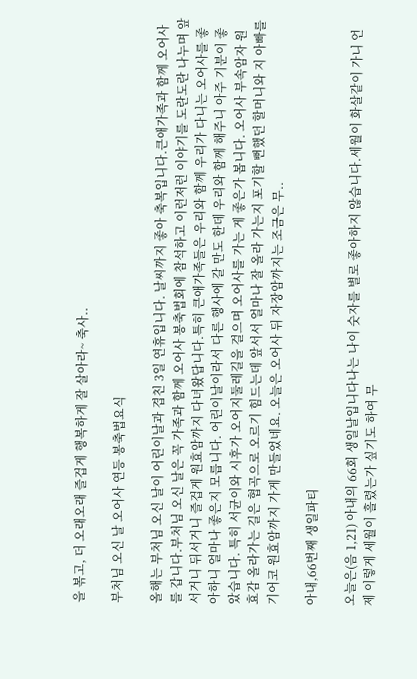을 볶고, 더 오래오래 즐겁게 행복하게 잘 살아라~ 축사..

부처님 오신 날 오어사 연등 봉축법요식

올해는 부처님 오신 날이 어린이날과 겹친 3일 연휴입니다. 날씨까지 좋아 축복입니다.큰애가족과 함께 오어사를 갑니다.부처님 오신 날은 꼭 가족과 함께 오어사 봉축법회에 참석하고 이런저런 이야기를 도란도란 나누며 앞서거니 뒤서거니 즐겁게 원효암까지 다녀왔답니다.특히 큰애가족들은 우리와 함께 우리가 다니는 오어사를 좋아하니 얼마나 좋은지 모릅니다. 어린이날이라서 다른 행사에 갈 만도 한데 우리와 함께 해주니 아주 기분이 좋았습니다. 특히 서균이와 시후가 오어지둘레길을 걸으며 오어사를 가는 게 좋은가 봅니다. 오어사 부속암자 원효감 올라가는 길은 협곡으로 오르기 힘드는데 앞서서 얼마나 잘 올라 가는지 포기할 뻔했던 할머니와 지 아빠를 기어코 원효암까지 가게 만들었네요. 오늘은 오어사 뒤 자장암까지는 조금은 무..

아내,66번째 생일파티

오늘은(음 1,21) 아내의 66회 생일날입니다나는 나이 숫자를 별로 좋아하지 않습니다.세월이 화살같이 가니 언제 이렇게 세월이 흘렸는가 싶기도 하여 무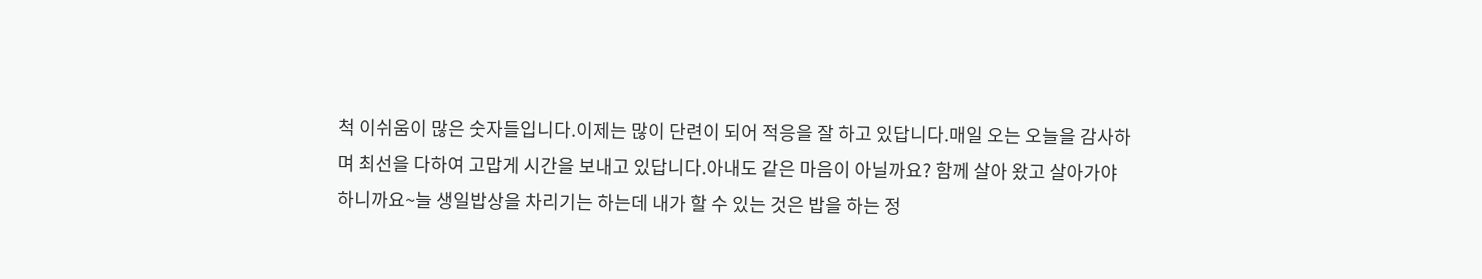척 이쉬움이 많은 숫자들입니다.이제는 많이 단련이 되어 적응을 잘 하고 있답니다.매일 오는 오늘을 감사하며 최선을 다하여 고맙게 시간을 보내고 있답니다.아내도 같은 마음이 아닐까요? 함께 살아 왔고 살아가야하니까요~늘 생일밥상을 차리기는 하는데 내가 할 수 있는 것은 밥을 하는 정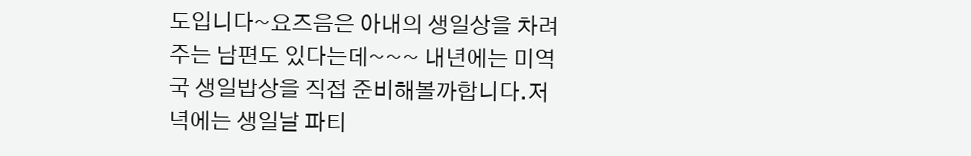도입니다~요즈음은 아내의 생일상을 차려 주는 남편도 있다는데~~~ 내년에는 미역국 생일밥상을 직접 준비해볼까합니다.저녁에는 생일날 파티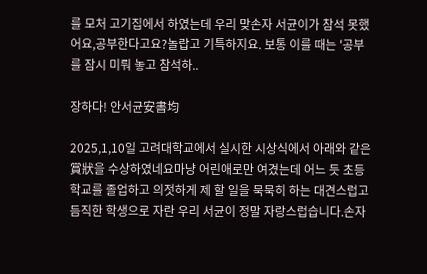를 모처 고기집에서 하였는데 우리 맞손자 서균이가 참석 못했어요,공부한다고요?놀랍고 기특하지요. 보통 이를 때는 '공부를 잠시 미뤄 놓고 참석하..

장하다! 안서균安書均

2025,1,10일 고려대학교에서 실시한 시상식에서 아래와 같은 賞狀을 수상하였네요마냥 어린애로만 여겼는데 어느 듯 초등학교를 졸업하고 의젓하게 제 할 일을 묵묵히 하는 대견스럽고 듬직한 학생으로 자란 우리 서균이 정말 자랑스럽습니다.손자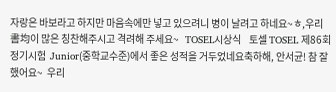자랑은 바보라고 하지만 마음속에만 넣고 있으려니 병이 날려고 하네요~ㅎ,우리 書均이 많은 칭찬해주시고 격려해 주세요~   TOSEL시상식    토셀 TOSEL 제86회 정기시험  Junior(중학교수준)에서 좋은 성적을 거두었네요축하해, 안서균! 참 잘했어요~  우리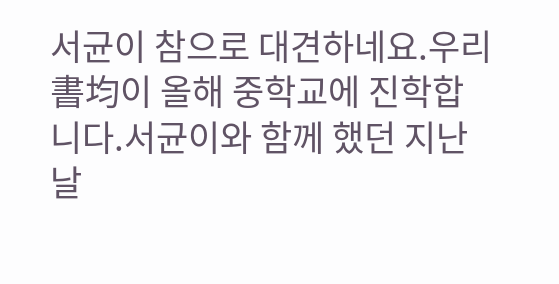서균이 참으로 대견하네요.우리 書均이 올해 중학교에 진학합니다.서균이와 함께 했던 지난날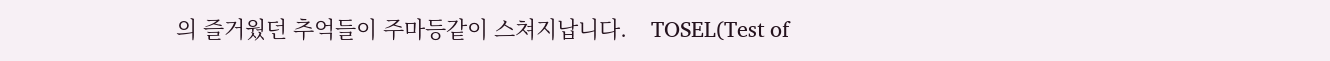의 즐거웠던 추억들이 주마등같이 스쳐지납니다.    TOSEL(Test of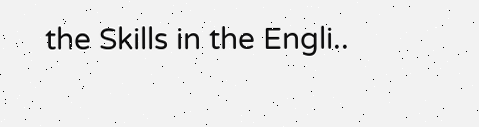the Skills in the Engli..